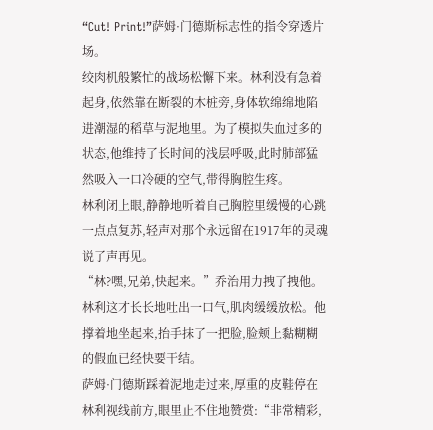“Cut! Print!”萨姆·门德斯标志性的指令穿透片场。
绞肉机般繁忙的战场松懈下来。林利没有急着起身,依然靠在断裂的木桩旁,身体软绵绵地陷进潮湿的稻草与泥地里。为了模拟失血过多的状态,他维持了长时间的浅层呼吸,此时肺部猛然吸入一口冷硬的空气,带得胸腔生疼。
林利闭上眼,静静地听着自己胸腔里缓慢的心跳一点点复苏,轻声对那个永远留在1917年的灵魂说了声再见。
“林?嘿,兄弟,快起来。”乔治用力拽了拽他。
林利这才长长地吐出一口气,肌肉缓缓放松。他撑着地坐起来,抬手抹了一把脸,脸颊上黏糊糊的假血已经快要干结。
萨姆·门德斯踩着泥地走过来,厚重的皮鞋停在林利视线前方,眼里止不住地赞赏:“非常精彩,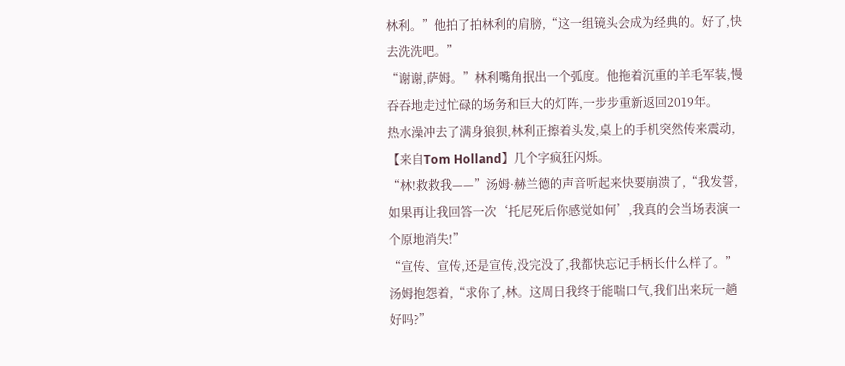林利。”他拍了拍林利的肩膀,“这一组镜头会成为经典的。好了,快去洗洗吧。”
“谢谢,萨姆。”林利嘴角抿出一个弧度。他拖着沉重的羊毛军装,慢吞吞地走过忙碌的场务和巨大的灯阵,一步步重新返回2019年。
热水澡冲去了满身狼狈,林利正擦着头发,桌上的手机突然传来震动,【来自Tom Holland】几个字疯狂闪烁。
“林!救救我——”汤姆·赫兰德的声音听起来快要崩溃了,“我发誓,如果再让我回答一次‘托尼死后你感觉如何’,我真的会当场表演一个原地消失!”
“宣传、宣传,还是宣传,没完没了,我都快忘记手柄长什么样了。”汤姆抱怨着,“求你了,林。这周日我终于能喘口气,我们出来玩一趟好吗?”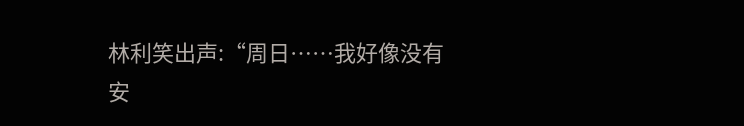林利笑出声:“周日……我好像没有安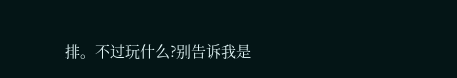排。不过玩什么?别告诉我是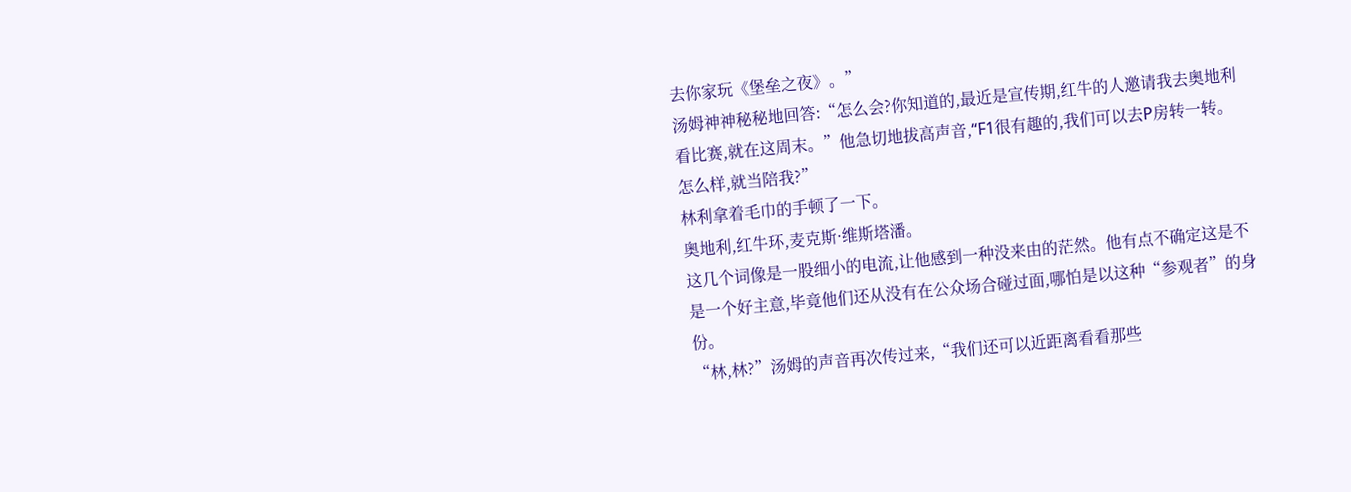去你家玩《堡垒之夜》。”
汤姆神神秘秘地回答:“怎么会?你知道的,最近是宣传期,红牛的人邀请我去奥地利看比赛,就在这周末。”他急切地拔高声音,“F1很有趣的,我们可以去P房转一转。怎么样,就当陪我?”
林利拿着毛巾的手顿了一下。
奥地利,红牛环,麦克斯·维斯塔潘。
这几个词像是一股细小的电流,让他感到一种没来由的茫然。他有点不确定这是不是一个好主意,毕竟他们还从没有在公众场合碰过面,哪怕是以这种“参观者”的身份。
“林,林?”汤姆的声音再次传过来,“我们还可以近距离看看那些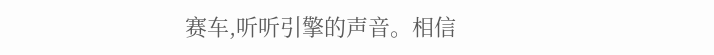赛车,听听引擎的声音。相信